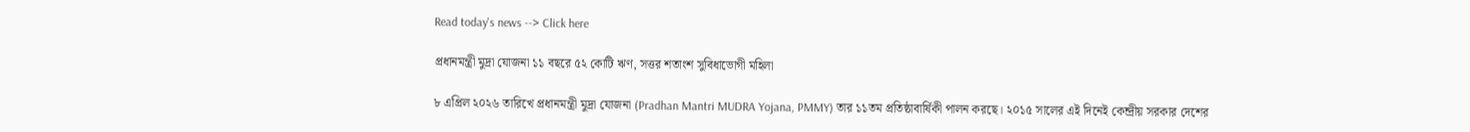Read today's news --> Click here

প্রধানমন্ত্রী মুদ্রা যোজনা ১১ বছরে ৫২ কোটি ঋণ, সত্তর শতাংশ সুবিধাভোগী মহিলা

৮ এপ্রিল ২০২৬ তারিখে প্রধানমন্ত্রী মুদ্রা যোজনা (Pradhan Mantri MUDRA Yojana, PMMY) তার ১১তম প্রতিষ্ঠাবার্ষিকী পালন করছে। ২০১৫ সালের এই দিনেই কেন্দ্রীয় সরকার দেশের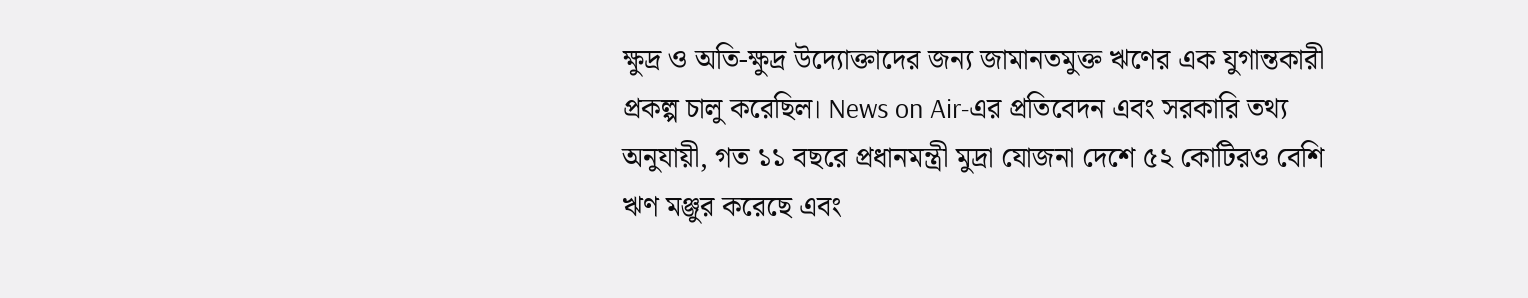ক্ষুদ্র ও অতি-ক্ষুদ্র উদ্যোক্তাদের জন্য জামানতমুক্ত ঋণের এক যুগান্তকারী প্রকল্প চালু করেছিল। News on Air-এর প্রতিবেদন এবং সরকারি তথ্য অনুযায়ী, গত ১১ বছরে প্রধানমন্ত্রী মুদ্রা যোজনা দেশে ৫২ কোটিরও বেশি ঋণ মঞ্জুর করেছে এবং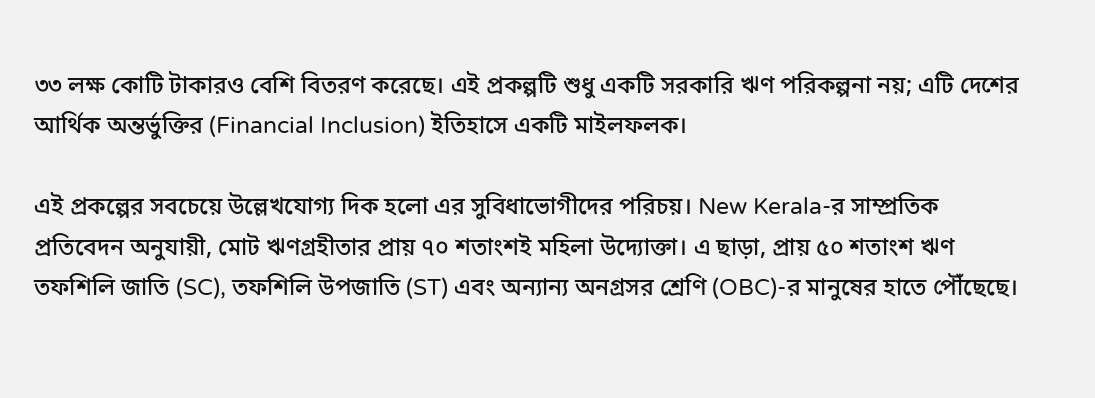৩৩ লক্ষ কোটি টাকারও বেশি বিতরণ করেছে। এই প্রকল্পটি শুধু একটি সরকারি ঋণ পরিকল্পনা নয়; এটি দেশের আর্থিক অন্তর্ভুক্তির (Financial Inclusion) ইতিহাসে একটি মাইলফলক।

এই প্রকল্পের সবচেয়ে উল্লেখযোগ্য দিক হলো এর সুবিধাভোগীদের পরিচয়। New Kerala-র সাম্প্রতিক প্রতিবেদন অনুযায়ী, মোট ঋণগ্রহীতার প্রায় ৭০ শতাংশই মহিলা উদ্যোক্তা। এ ছাড়া, প্রায় ৫০ শতাংশ ঋণ তফশিলি জাতি (SC), তফশিলি উপজাতি (ST) এবং অন্যান্য অনগ্রসর শ্রেণি (OBC)-র মানুষের হাতে পৌঁছেছে।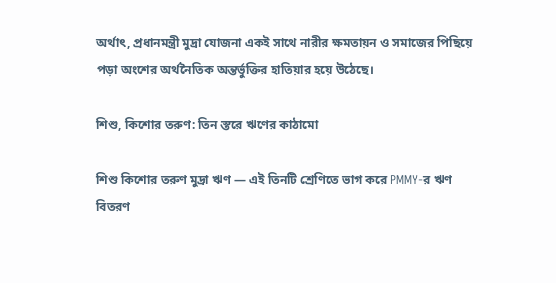অর্থাৎ, প্রধানমন্ত্রী মুদ্রা যোজনা একই সাথে নারীর ক্ষমতায়ন ও সমাজের পিছিয়ে পড়া অংশের অর্থনৈতিক অন্তর্ভুক্তির হাতিয়ার হয়ে উঠেছে।

শিশু, কিশোর তরুণ: তিন স্তরে ঋণের কাঠামো

শিশু কিশোর তরুণ মুদ্রা ঋণ — এই তিনটি শ্রেণিতে ভাগ করে PMMY-র ঋণ বিতরণ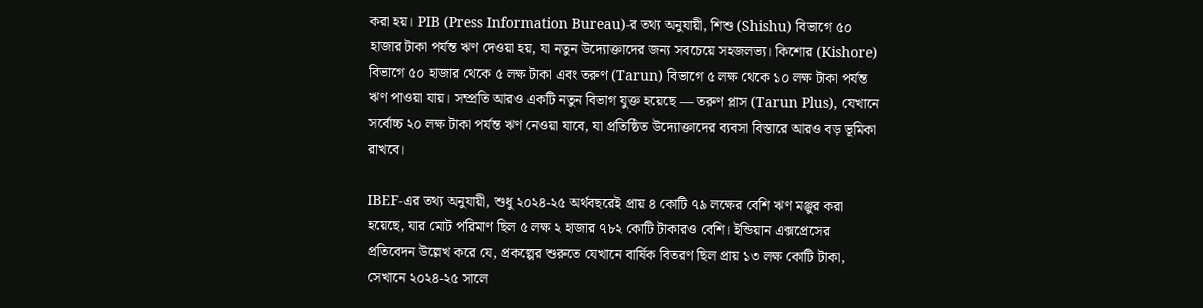করা হয়। PIB (Press Information Bureau)-র তথ্য অনুযায়ী, শিশু (Shishu) বিভাগে ৫০ হাজার টাকা পর্যন্ত ঋণ দেওয়া হয়, যা নতুন উদ্যোক্তাদের জন্য সবচেয়ে সহজলভ্য। কিশোর (Kishore) বিভাগে ৫০ হাজার থেকে ৫ লক্ষ টাকা এবং তরুণ (Tarun) বিভাগে ৫ লক্ষ থেকে ১০ লক্ষ টাকা পর্যন্ত ঋণ পাওয়া যায়। সম্প্রতি আরও একটি নতুন বিভাগ যুক্ত হয়েছে — তরুণ প্লাস (Tarun Plus), যেখানে সর্বোচ্চ ২০ লক্ষ টাকা পর্যন্ত ঋণ নেওয়া যাবে, যা প্রতিষ্ঠিত উদ্যোক্তাদের ব্যবসা বিস্তারে আরও বড় ভূমিকা রাখবে।

IBEF-এর তথ্য অনুযায়ী, শুধু ২০২৪-২৫ অর্থবছরেই প্রায় ৪ কোটি ৭৯ লক্ষের বেশি ঋণ মঞ্জুর করা হয়েছে, যার মোট পরিমাণ ছিল ৫ লক্ষ ২ হাজার ৭৮২ কোটি টাকারও বেশি। ইন্ডিয়ান এক্সপ্রেসের প্রতিবেদন উল্লেখ করে যে, প্রকল্পের শুরুতে যেখানে বার্ষিক বিতরণ ছিল প্রায় ১৩ লক্ষ কোটি টাকা, সেখানে ২০২৪-২৫ সালে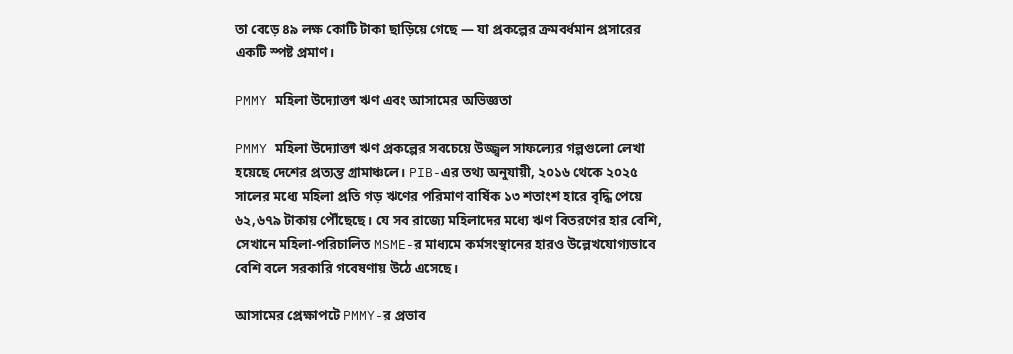তা বেড়ে ৪৯ লক্ষ কোটি টাকা ছাড়িয়ে গেছে — যা প্রকল্পের ক্রমবর্ধমান প্রসারের একটি স্পষ্ট প্রমাণ।

PMMY মহিলা উদ্যোক্তা ঋণ এবং আসামের অভিজ্ঞতা

PMMY মহিলা উদ্যোক্তা ঋণ প্রকল্পের সবচেয়ে উজ্জ্বল সাফল্যের গল্পগুলো লেখা হয়েছে দেশের প্রত্যন্ত গ্রামাঞ্চলে। PIB-এর তথ্য অনুযায়ী, ২০১৬ থেকে ২০২৫ সালের মধ্যে মহিলা প্রতি গড় ঋণের পরিমাণ বার্ষিক ১৩ শতাংশ হারে বৃদ্ধি পেয়ে ৬২,৬৭৯ টাকায় পৌঁছেছে। যে সব রাজ্যে মহিলাদের মধ্যে ঋণ বিতরণের হার বেশি, সেখানে মহিলা-পরিচালিত MSME-র মাধ্যমে কর্মসংস্থানের হারও উল্লেখযোগ্যভাবে বেশি বলে সরকারি গবেষণায় উঠে এসেছে।

আসামের প্রেক্ষাপটে PMMY-র প্রভাব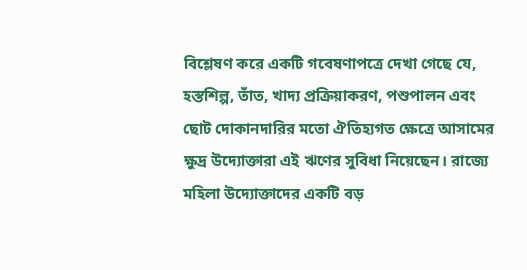বিশ্লেষণ করে একটি গবেষণাপত্রে দেখা গেছে যে, হস্তশিল্প, তাঁত, খাদ্য প্রক্রিয়াকরণ, পশুপালন এবং ছোট দোকানদারির মতো ঐতিহ্যগত ক্ষেত্রে আসামের ক্ষুদ্র উদ্যোক্তারা এই ঋণের সুবিধা নিয়েছেন। রাজ্যে মহিলা উদ্যোক্তাদের একটি বড়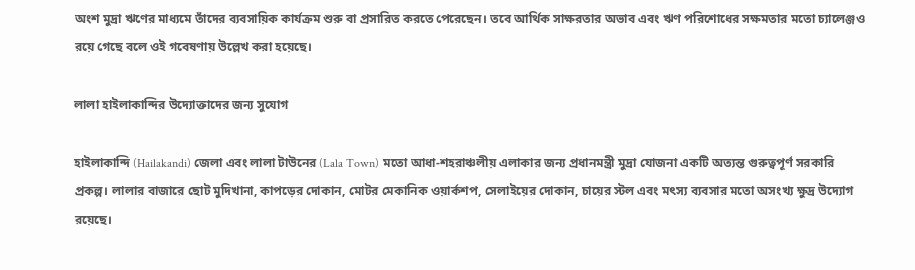অংশ মুদ্রা ঋণের মাধ্যমে তাঁদের ব্যবসায়িক কার্যক্রম শুরু বা প্রসারিত করতে পেরেছেন। তবে আর্থিক সাক্ষরতার অভাব এবং ঋণ পরিশোধের সক্ষমতার মতো চ্যালেঞ্জও রয়ে গেছে বলে ওই গবেষণায় উল্লেখ করা হয়েছে।

লালা হাইলাকান্দির উদ্যোক্তাদের জন্য সুযোগ

হাইলাকান্দি (Hailakandi) জেলা এবং লালা টাউনের (Lala Town) মতো আধা-শহরাঞ্চলীয় এলাকার জন্য প্রধানমন্ত্রী মুদ্রা যোজনা একটি অত্যন্ত গুরুত্বপূর্ণ সরকারি প্রকল্প। লালার বাজারে ছোট মুদিখানা, কাপড়ের দোকান, মোটর মেকানিক ওয়ার্কশপ, সেলাইয়ের দোকান, চায়ের স্টল এবং মৎস্য ব্যবসার মতো অসংখ্য ক্ষুদ্র উদ্যোগ রয়েছে।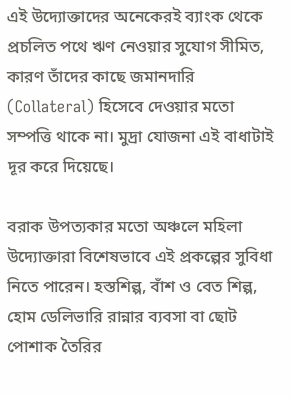এই উদ্যোক্তাদের অনেকেরই ব্যাংক থেকে প্রচলিত পথে ঋণ নেওয়ার সুযোগ সীমিত, কারণ তাঁদের কাছে জমানদারি (Collateral) হিসেবে দেওয়ার মতো সম্পত্তি থাকে না। মুদ্রা যোজনা এই বাধাটাই দূর করে দিয়েছে।

বরাক উপত্যকার মতো অঞ্চলে মহিলা উদ্যোক্তারা বিশেষভাবে এই প্রকল্পের সুবিধা নিতে পারেন। হস্তশিল্প, বাঁশ ও বেত শিল্প, হোম ডেলিভারি রান্নার ব্যবসা বা ছোট পোশাক তৈরির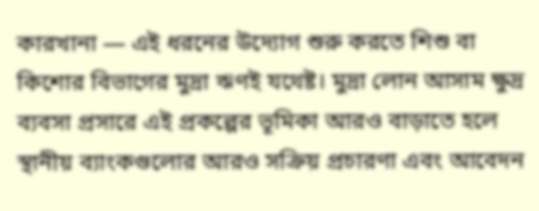কারখানা — এই ধরনের উদ্যোগ শুরু করতে শিশু বা কিশোর বিভাগের মুদ্রা ঋণই যথেষ্ট। মুদ্রা লোন আসাম ক্ষুদ্র ব্যবসা প্রসারে এই প্রকল্পের ভূমিকা আরও বাড়াতে হলে স্থানীয় ব্যাংকগুলোর আরও সক্রিয় প্রচারণা এবং আবেদন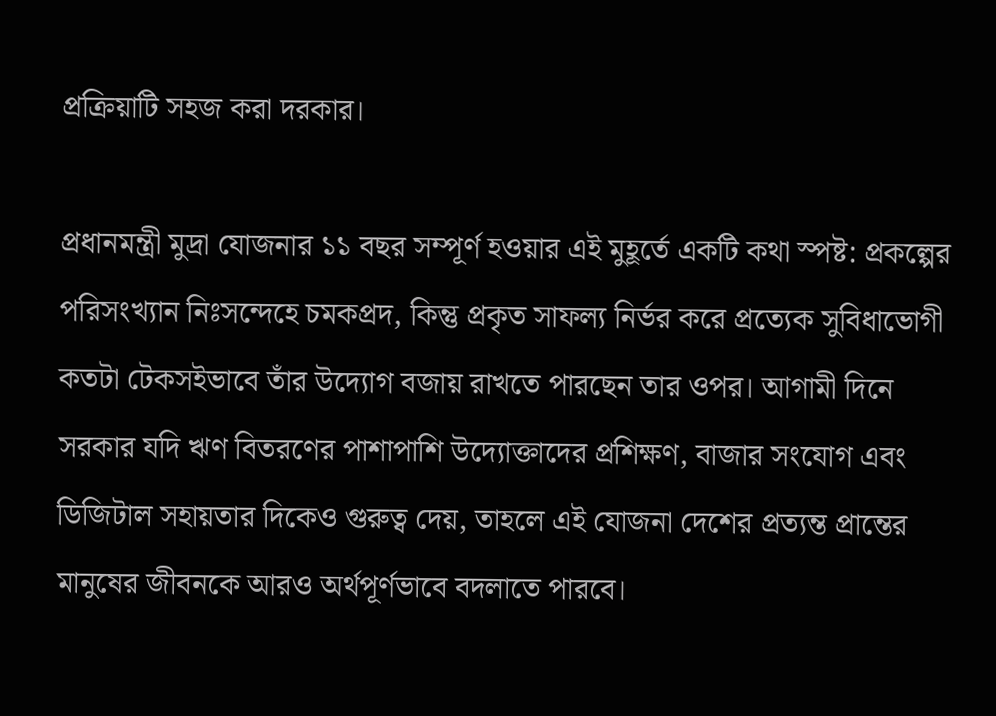প্রক্রিয়াটি সহজ করা দরকার।

প্রধানমন্ত্রী মুদ্রা যোজনার ১১ বছর সম্পূর্ণ হওয়ার এই মুহূর্তে একটি কথা স্পষ্ট: প্রকল্পের পরিসংখ্যান নিঃসন্দেহে চমকপ্রদ, কিন্তু প্রকৃত সাফল্য নির্ভর করে প্রত্যেক সুবিধাভোগী কতটা টেকসইভাবে তাঁর উদ্যোগ বজায় রাখতে পারছেন তার ওপর। আগামী দিনে সরকার যদি ঋণ বিতরণের পাশাপাশি উদ্যোক্তাদের প্রশিক্ষণ, বাজার সংযোগ এবং ডিজিটাল সহায়তার দিকেও গুরুত্ব দেয়, তাহলে এই যোজনা দেশের প্রত্যন্ত প্রান্তের মানুষের জীবনকে আরও অর্থপূর্ণভাবে বদলাতে পারবে।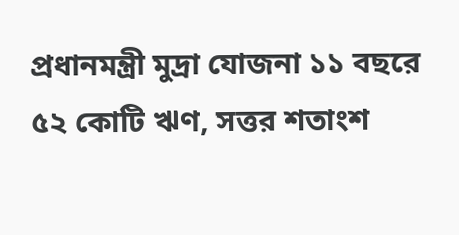প্রধানমন্ত্রী মুদ্রা যোজনা ১১ বছরে ৫২ কোটি ঋণ, সত্তর শতাংশ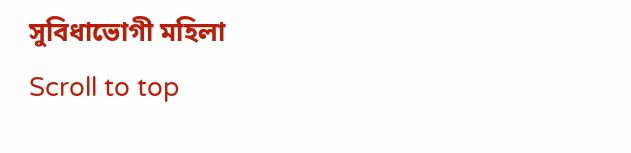সুবিধাভোগী মহিলা
Scroll to top